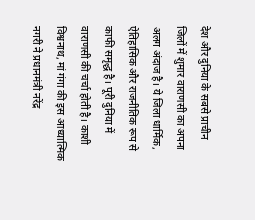देश और दुनिया के सबसे प्राचीन जिलों में शुमार वाराणसी का अपना अलग अंदाज है। ये जिला धार्मिक, ऐतिहासिक और राजनीतिक रूप से काफी समृद्ध है। पूरी दुनिया में वाराणसी की चर्चा होती है। काशी विश्वनाथ, मां गंगा की इस आध्यात्मिक नगरी ने प्रधानमंत्री नरेंद्र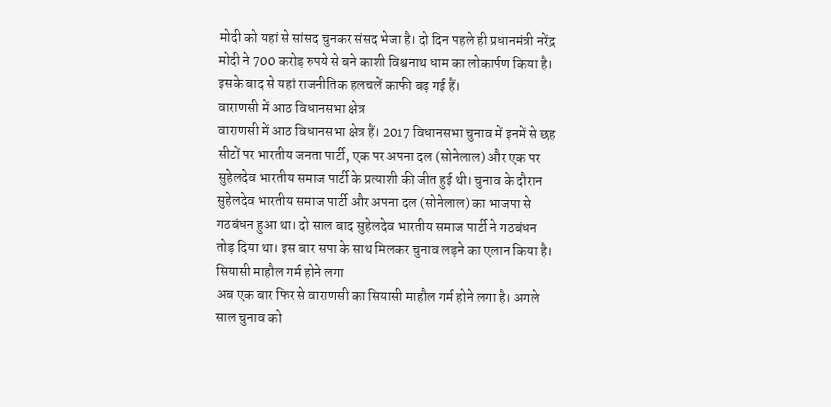मोदी को यहां से सांसद चुनकर संसद भेजा है। दो दिन पहले ही प्रधानमंत्री नरेंद्र मोदी ने 700 करोड़ रुपये से बने काशी विश्वनाथ धाम का लोकार्पण किया है। इसके बाद से यहां राजनीतिक हलचलें काफी बढ़ गई हैं।
वाराणसी में आठ विधानसभा क्षेत्र
वाराणसी में आठ विधानसभा क्षेत्र हैं। 2017 विधानसभा चुनाव में इनमें से छह सीटों पर भारतीय जनता पार्टी, एक पर अपना दल (सोनेलाल) और एक पर सुहेलदेव भारतीय समाज पार्टी के प्रत्याशी की जीत हुई थी। चुनाव के दौरान सुहेलदेव भारतीय समाज पार्टी और अपना दल (सोनेलाल) का भाजपा से गठबंधन हुआ था। दो साल बाद सुहेलदेव भारतीय समाज पार्टी ने गठबंधन तोड़ दिया था। इस बार सपा के साथ मिलकर चुनाव लड़ने का एलान किया है।
सियासी माहौल गर्म होने लगा
अब एक बार फिर से वाराणसी का सियासी माहौल गर्म होने लगा है। अगले साल चुनाव को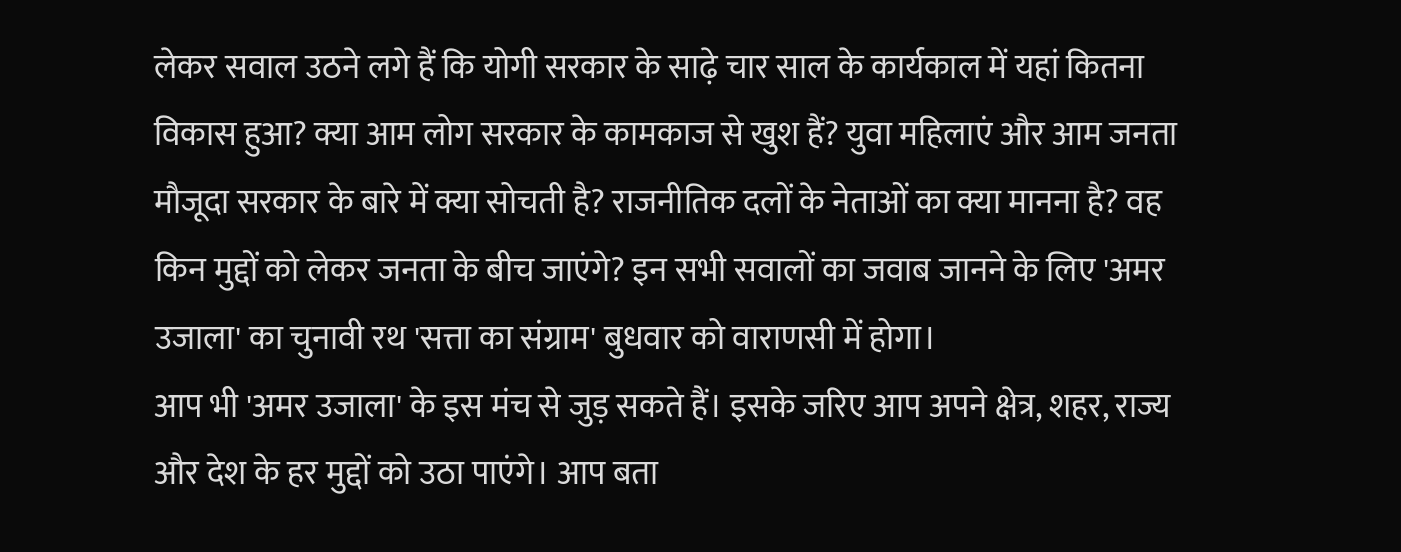लेकर सवाल उठने लगे हैं कि योगी सरकार के साढ़े चार साल के कार्यकाल में यहां कितना विकास हुआ? क्या आम लोग सरकार के कामकाज से खुश हैं? युवा महिलाएं और आम जनता मौजूदा सरकार के बारे में क्या सोचती है? राजनीतिक दलों के नेताओं का क्या मानना है? वह किन मुद्दों को लेकर जनता के बीच जाएंगे? इन सभी सवालों का जवाब जानने के लिए 'अमर उजाला' का चुनावी रथ 'सत्ता का संग्राम' बुधवार को वाराणसी में होगा।
आप भी 'अमर उजाला' के इस मंच से जुड़ सकते हैं। इसके जरिए आप अपने क्षेत्र, शहर, राज्य और देश के हर मुद्दों को उठा पाएंगे। आप बता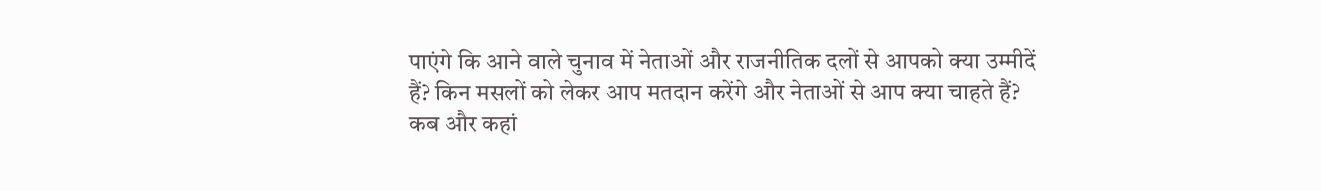पाएंगे कि आने वाले चुनाव में नेताओं और राजनीतिक दलों से आपको क्या उम्मीदें हैं? किन मसलों को लेकर आप मतदान करेंगे और नेताओं से आप क्या चाहते हैं?
कब और कहां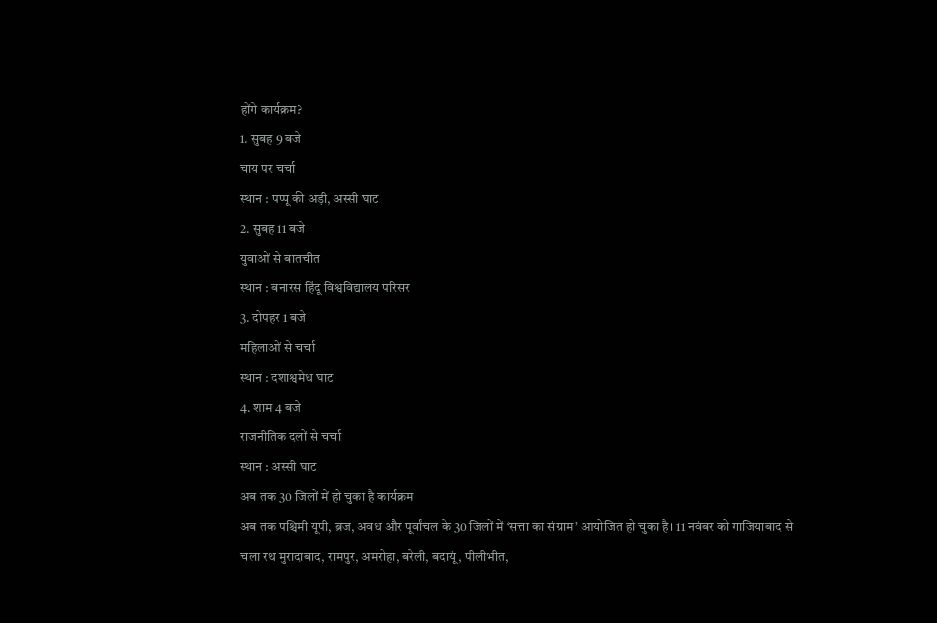होंगे कार्यक्रम?
1. सुबह 9 बजे
चाय पर चर्चा
स्थान : पप्पू की अड़ी, अस्सी घाट
2. सुबह 11 बजे
युवाओं से बातचीत
स्थान : बनारस हिंदू विश्वविद्यालय परिसर
3. दोपहर 1 बजे
महिलाओं से चर्चा
स्थान : दशाश्वमेध घाट
4. शाम 4 बजे
राजनीतिक दलों से चर्चा
स्थान : अस्सी घाट
अब तक 30 जिलों में हो चुका है कार्यक्रम
अब तक पश्चिमी यूपी, ब्रज, अवध और पूर्वांचल के 30 जिलों में ‘सत्ता का संग्राम’ आयोजित हो चुका है। 11 नवंबर को गाजियाबाद से चला रथ मुरादाबाद, रामपुर, अमरोहा, बरेली, बदायूं, पीलीभीत,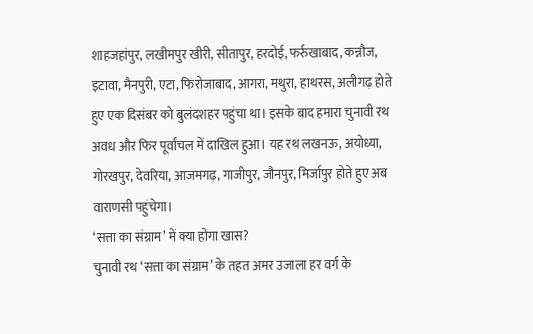शाहजहांपुर, लखीमपुर खीरी, सीतापुर, हरदोई, फर्रुखाबाद, कन्नौज, इटावा, मैनपुरी, एटा, फिरोजाबाद, आगरा, मथुरा, हाथरस, अलीगढ़ होते हुए एक दिसंबर को बुलंदशहर पहुंचा था। इसके बाद हमारा चुनावी रथ अवध और फिर पूर्वांचल में दाखिल हुआ। यह रथ लखनऊ, अयोध्या, गोरखपुर, देवरिया, आजमगढ़, गाजीपुर, जौनपुर, मिर्जापुर होते हुए अब वाराणसी पहुंचेगा।
‘सत्ता का संग्राम’ में क्या होगा खास?
चुनावी रथ ‘सत्ता का संग्राम’ के तहत अमर उजाला हर वर्ग के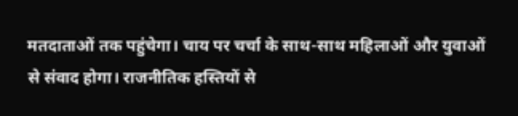मतदाताओं तक पहुंचेगा। चाय पर चर्चा के साथ-साथ महिलाओं और युवाओं से संवाद होगा। राजनीतिक हस्तियों से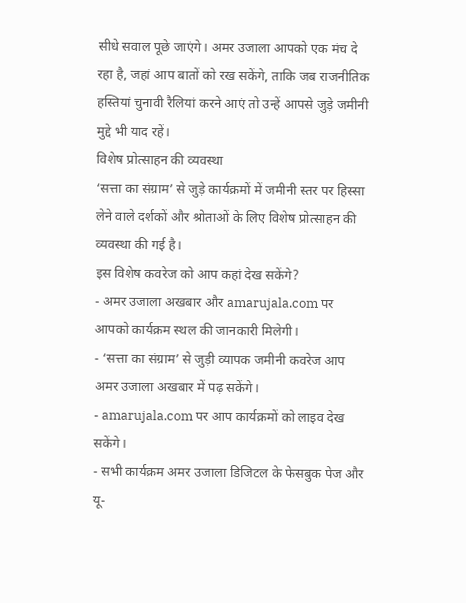सीधे सवाल पूछे जाएंगे। अमर उजाला आपको एक मंच दे रहा है, जहां आप बातों को रख सकेंगे, ताकि जब राजनीतिक हस्तियां चुनावी रैलियां करने आएं तो उन्हें आपसे जुड़े जमीनी मुद्दे भी याद रहें।
विशेष प्रोत्साहन की व्यवस्था
‘सत्ता का संग्राम’ से जुड़े कार्यक्रमों में जमीनी स्तर पर हिस्सा लेने वाले दर्शकों और श्रोताओं के लिए विशेष प्रोत्साहन की व्यवस्था की गई है।
इस विशेष कवरेज को आप कहां देख सकेंगे?
- अमर उजाला अखबार और amarujala.com पर आपको कार्यक्रम स्थल की जानकारी मिलेगी।
- ‘सत्ता का संग्राम’ से जुड़ी व्यापक जमीनी कवरेज आप अमर उजाला अखबार में पढ़ सकेंगे।
- amarujala.com पर आप कार्यक्रमों को लाइव देख सकेंगे।
- सभी कार्यक्रम अमर उजाला डिजिटल के फेसबुक पेज और यू-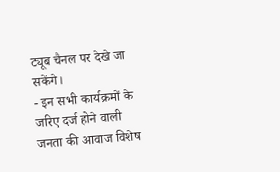ट्यूब चैनल पर देखे जा सकेंगे।
- इन सभी कार्यक्रमों के जरिए दर्ज होने वाली जनता की आवाज विशेष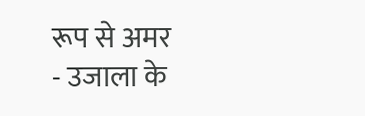रूप से अमर
- उजाला के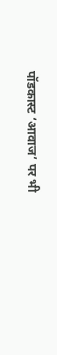पॉडकास्ट ‘आवाज’ पर भी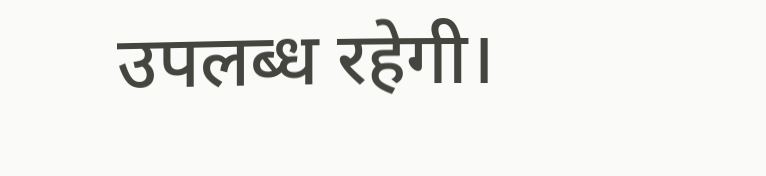उपलब्ध रहेगी।